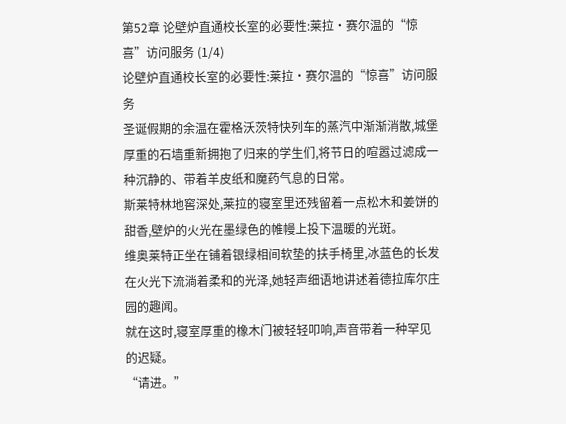第52章 论壁炉直通校长室的必要性:莱拉·赛尔温的“惊喜”访问服务 (1/4)
论壁炉直通校长室的必要性:莱拉·赛尔温的“惊喜”访问服务
圣诞假期的余温在霍格沃茨特快列车的蒸汽中渐渐消散,城堡厚重的石墙重新拥抱了归来的学生们,将节日的喧嚣过滤成一种沉静的、带着羊皮纸和魔药气息的日常。
斯莱特林地窖深处,莱拉的寝室里还残留着一点松木和姜饼的甜香,壁炉的火光在墨绿色的帷幔上投下温暖的光斑。
维奥莱特正坐在铺着银绿相间软垫的扶手椅里,冰蓝色的长发在火光下流淌着柔和的光泽,她轻声细语地讲述着德拉库尔庄园的趣闻。
就在这时,寝室厚重的橡木门被轻轻叩响,声音带着一种罕见的迟疑。
“请进。”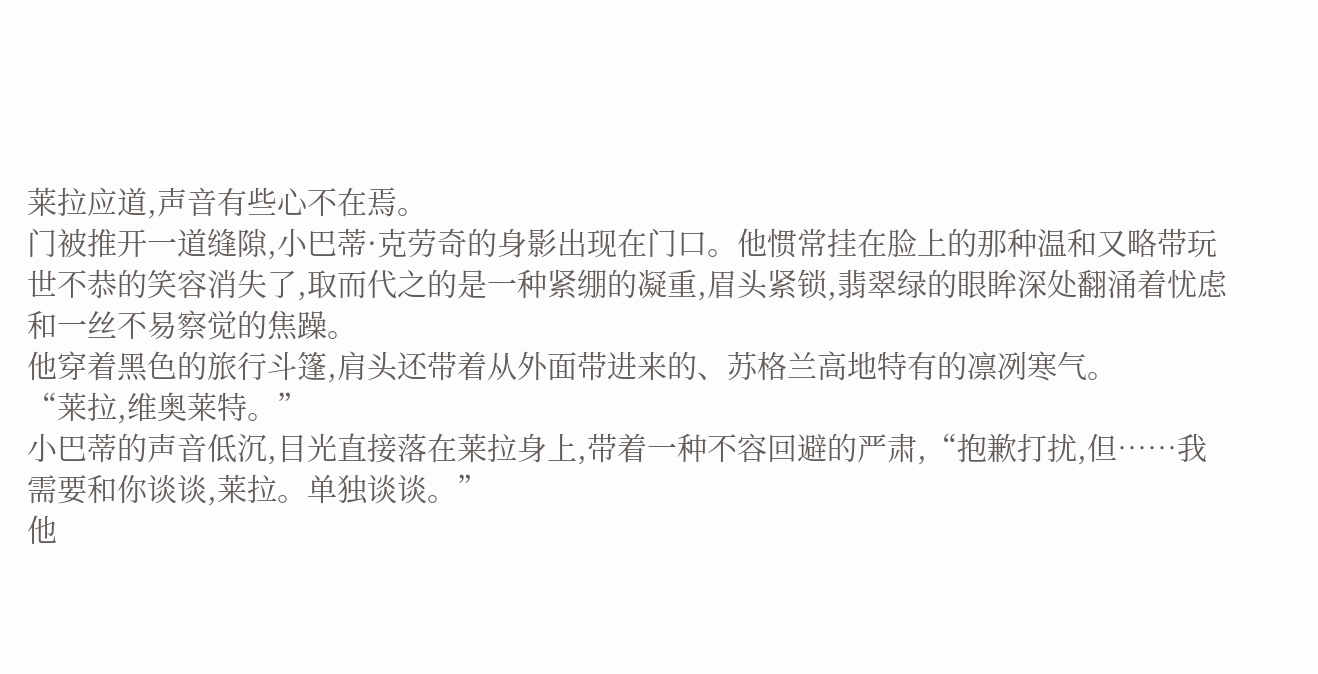莱拉应道,声音有些心不在焉。
门被推开一道缝隙,小巴蒂·克劳奇的身影出现在门口。他惯常挂在脸上的那种温和又略带玩世不恭的笑容消失了,取而代之的是一种紧绷的凝重,眉头紧锁,翡翠绿的眼眸深处翻涌着忧虑和一丝不易察觉的焦躁。
他穿着黑色的旅行斗篷,肩头还带着从外面带进来的、苏格兰高地特有的凛冽寒气。
“莱拉,维奥莱特。”
小巴蒂的声音低沉,目光直接落在莱拉身上,带着一种不容回避的严肃,“抱歉打扰,但……我需要和你谈谈,莱拉。单独谈谈。”
他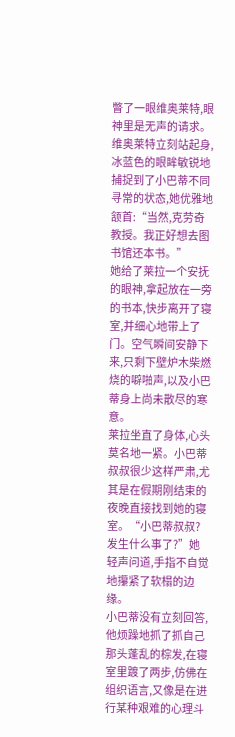瞥了一眼维奥莱特,眼神里是无声的请求。
维奥莱特立刻站起身,冰蓝色的眼眸敏锐地捕捉到了小巴蒂不同寻常的状态,她优雅地颔首:“当然,克劳奇教授。我正好想去图书馆还本书。”
她给了莱拉一个安抚的眼神,拿起放在一旁的书本,快步离开了寝室,并细心地带上了门。空气瞬间安静下来,只剩下壁炉木柴燃烧的噼啪声,以及小巴蒂身上尚未散尽的寒意。
莱拉坐直了身体,心头莫名地一紧。小巴蒂叔叔很少这样严肃,尤其是在假期刚结束的夜晚直接找到她的寝室。“小巴蒂叔叔?发生什么事了?”她轻声问道,手指不自觉地攥紧了软榻的边缘。
小巴蒂没有立刻回答,他烦躁地抓了抓自己那头蓬乱的棕发,在寝室里踱了两步,仿佛在组织语言,又像是在进行某种艰难的心理斗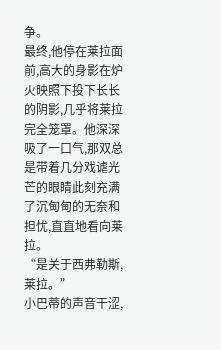争。
最终,他停在莱拉面前,高大的身影在炉火映照下投下长长的阴影,几乎将莱拉完全笼罩。他深深吸了一口气,那双总是带着几分戏谑光芒的眼睛此刻充满了沉甸甸的无奈和担忧,直直地看向莱拉。
“是关于西弗勒斯,莱拉。”
小巴蒂的声音干涩,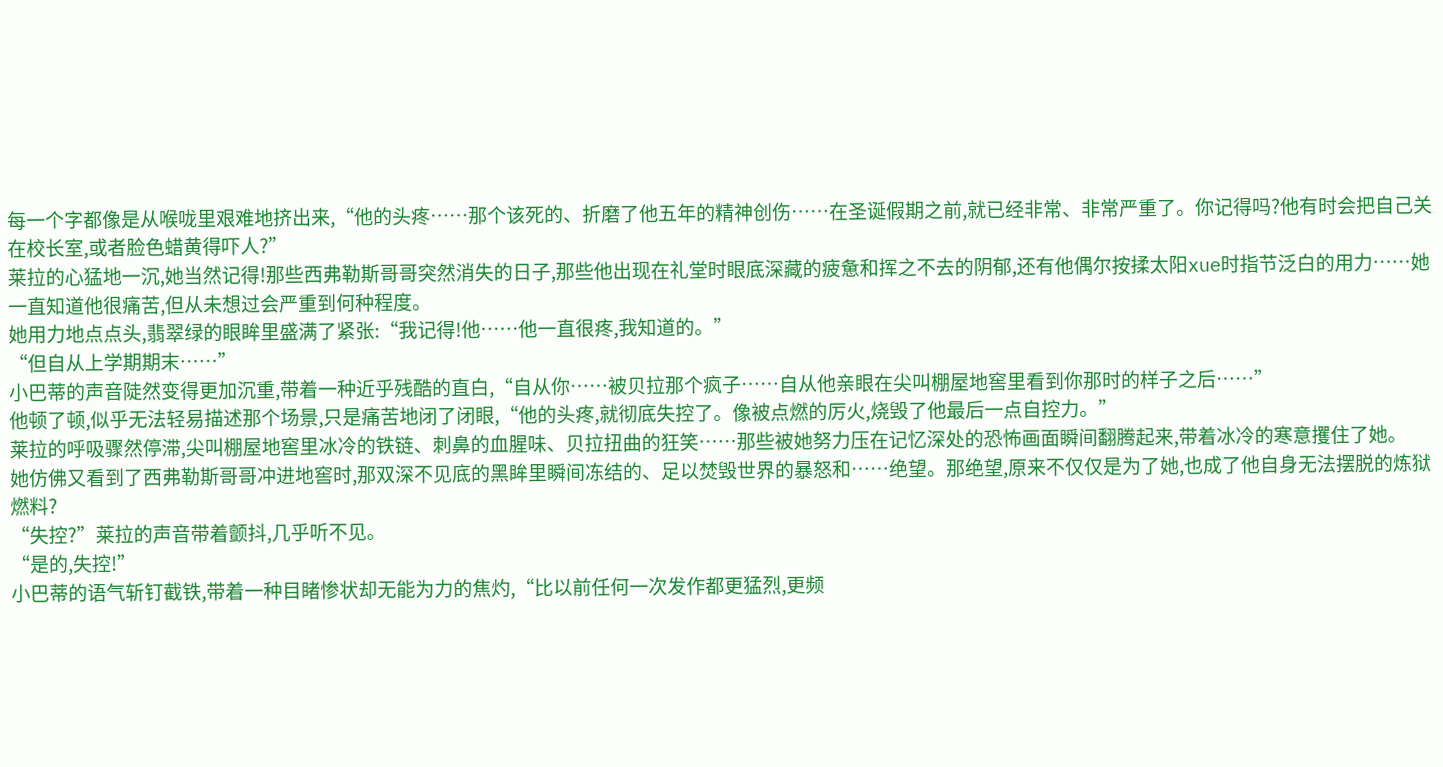每一个字都像是从喉咙里艰难地挤出来,“他的头疼……那个该死的、折磨了他五年的精神创伤……在圣诞假期之前,就已经非常、非常严重了。你记得吗?他有时会把自己关在校长室,或者脸色蜡黄得吓人?”
莱拉的心猛地一沉,她当然记得!那些西弗勒斯哥哥突然消失的日子,那些他出现在礼堂时眼底深藏的疲惫和挥之不去的阴郁,还有他偶尔按揉太阳xue时指节泛白的用力……她一直知道他很痛苦,但从未想过会严重到何种程度。
她用力地点点头,翡翠绿的眼眸里盛满了紧张:“我记得!他……他一直很疼,我知道的。”
“但自从上学期期末……”
小巴蒂的声音陡然变得更加沉重,带着一种近乎残酷的直白,“自从你……被贝拉那个疯子……自从他亲眼在尖叫棚屋地窖里看到你那时的样子之后……”
他顿了顿,似乎无法轻易描述那个场景,只是痛苦地闭了闭眼,“他的头疼,就彻底失控了。像被点燃的厉火,烧毁了他最后一点自控力。”
莱拉的呼吸骤然停滞,尖叫棚屋地窖里冰冷的铁链、刺鼻的血腥味、贝拉扭曲的狂笑……那些被她努力压在记忆深处的恐怖画面瞬间翻腾起来,带着冰冷的寒意攫住了她。
她仿佛又看到了西弗勒斯哥哥冲进地窖时,那双深不见底的黑眸里瞬间冻结的、足以焚毁世界的暴怒和……绝望。那绝望,原来不仅仅是为了她,也成了他自身无法摆脱的炼狱燃料?
“失控?”莱拉的声音带着颤抖,几乎听不见。
“是的,失控!”
小巴蒂的语气斩钉截铁,带着一种目睹惨状却无能为力的焦灼,“比以前任何一次发作都更猛烈,更频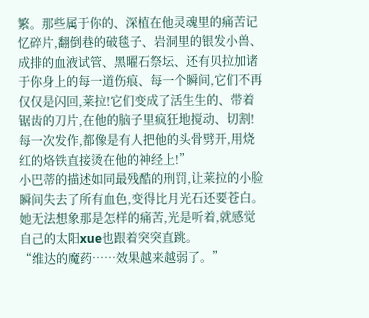繁。那些属于你的、深植在他灵魂里的痛苦记忆碎片,翻倒巷的破毯子、岩洞里的银发小兽、成排的血液试管、黑曜石祭坛、还有贝拉加诸于你身上的每一道伤痕、每一个瞬间,它们不再仅仅是闪回,莱拉!它们变成了活生生的、带着锯齿的刀片,在他的脑子里疯狂地搅动、切割!每一次发作,都像是有人把他的头骨劈开,用烧红的烙铁直接烫在他的神经上!”
小巴蒂的描述如同最残酷的刑罚,让莱拉的小脸瞬间失去了所有血色,变得比月光石还要苍白。她无法想象那是怎样的痛苦,光是听着,就感觉自己的太阳xue也跟着突突直跳。
“维达的魔药……效果越来越弱了。”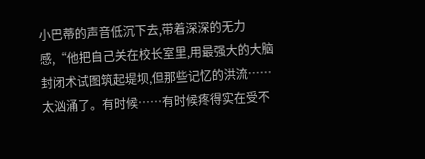小巴蒂的声音低沉下去,带着深深的无力感,“他把自己关在校长室里,用最强大的大脑封闭术试图筑起堤坝,但那些记忆的洪流……太汹涌了。有时候……有时候疼得实在受不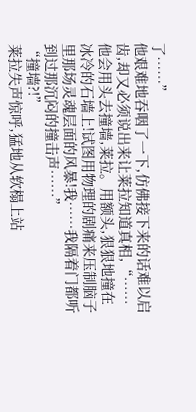了……”
他艰难地吞咽了一下,仿佛接下来的话难以启齿,却又必须说出来让莱拉知道真相,“……他会用头去撞墙,莱拉。用额头,狠狠地撞在冰冷的石墙上!试图用物理的剧痛来压制脑子里那场灵魂层面的风暴!我……我隔着门都听到过那沉闷的撞击声……”
“撞墙?!”
莱拉失声惊呼,猛地从软榻上站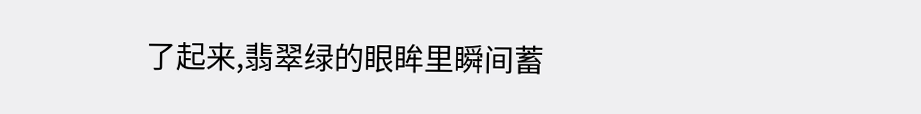了起来,翡翠绿的眼眸里瞬间蓄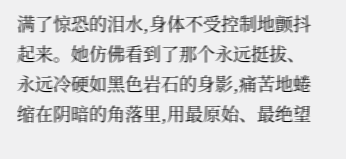满了惊恐的泪水,身体不受控制地颤抖起来。她仿佛看到了那个永远挺拔、永远冷硬如黑色岩石的身影,痛苦地蜷缩在阴暗的角落里,用最原始、最绝望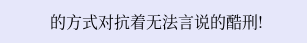的方式对抗着无法言说的酷刑!